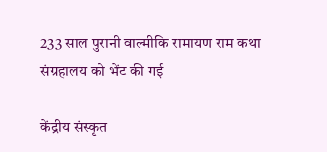233 साल पुरानी वाल्मीकि रामायण राम कथा संग्रहालय को भेंट की गई

केंद्रीय संस्कृत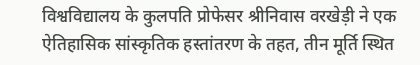विश्वविद्यालय के कुलपति प्रोफेसर श्रीनिवास वरखेड़ी ने एक ऐतिहासिक सांस्कृतिक हस्तांतरण के तहत, तीन मूर्ति स्थित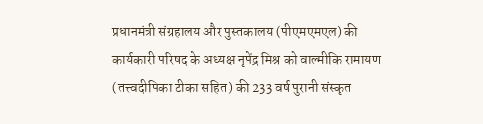प्रधानमंत्री संग्रहालय और पुस्तकालय (पीएमएमएल) की कार्यकारी परिषद के अध्यक्ष नृपेंद्र मिश्र को वाल्मीकि रामायण (तत्त्वदीपिका टीका सहित) की 233 वर्ष पुरानी संस्कृत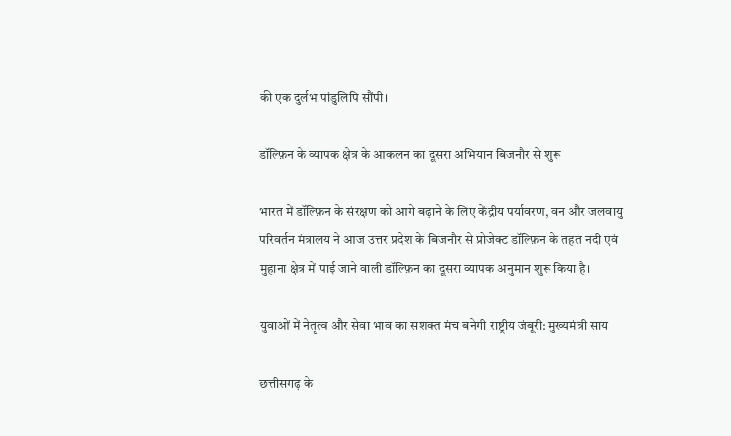की एक दुर्लभ पांडुलिपि सौंपी।

डॉल्फ़िन के व्यापक क्षेत्र के आकलन का दूसरा अभियान बिजनौर से शुरू

भारत में डॉल्फ़िन के संरक्षण को आगे बढ़ाने के लिए केंद्रीय पर्यावरण, वन और जलवायु परिवर्तन मंत्रालय ने आज उत्तर प्रदेश के बिजनौर से प्रोजेक्ट डॉल्फ़िन के तहत नदी एवं मुहाना क्षेत्र में पाई जाने वाली डॉल्फ़िन का दूसरा व्यापक अनुमान शुरू किया है।

युवाओं में नेतृत्व और सेवा भाव का सशक्त मंच बनेगी राष्ट्रीय जंबूरी: मुख्यमंत्री साय

छत्तीसगढ़ के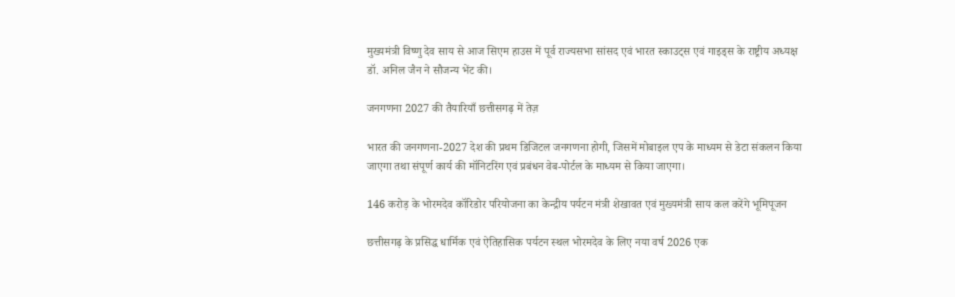मुख्यमंत्री विष्णु देव साय से आज सिएम हाउस में पूर्व राज्यसभा सांसद एवं भारत स्काउट्स एवं गाइड्स के राष्ट्रीय अध्यक्ष डॉ. अनिल जैन ने सौजन्य भेंट की।

जनगणना 2027 की तैयारियाँ छत्तीसगढ़ में तेज़

भारत की जनगणना-2027 देश की प्रथम डिजिटल जनगणना होगी, जिसमें मोबाइल एप के माध्यम से डेटा संकलन किया जाएगा तथा संपूर्ण कार्य की मॉनिटरिंग एवं प्रबंधन वेब-पोर्टल के माध्यम से किया जाएगा।

146 करोड़ के भोरमदेव कॉरिडोर परियोजना का केन्द्रीय पर्यटन मंत्री शेखावत एवं मुख्यमंत्री साय कल करेंगे भूमिपूजन

छत्तीसगढ़ के प्रसिद्ध धार्मिक एवं ऐतिहासिक पर्यटन स्थल भोरमदेव के लिए नया वर्ष 2026 एक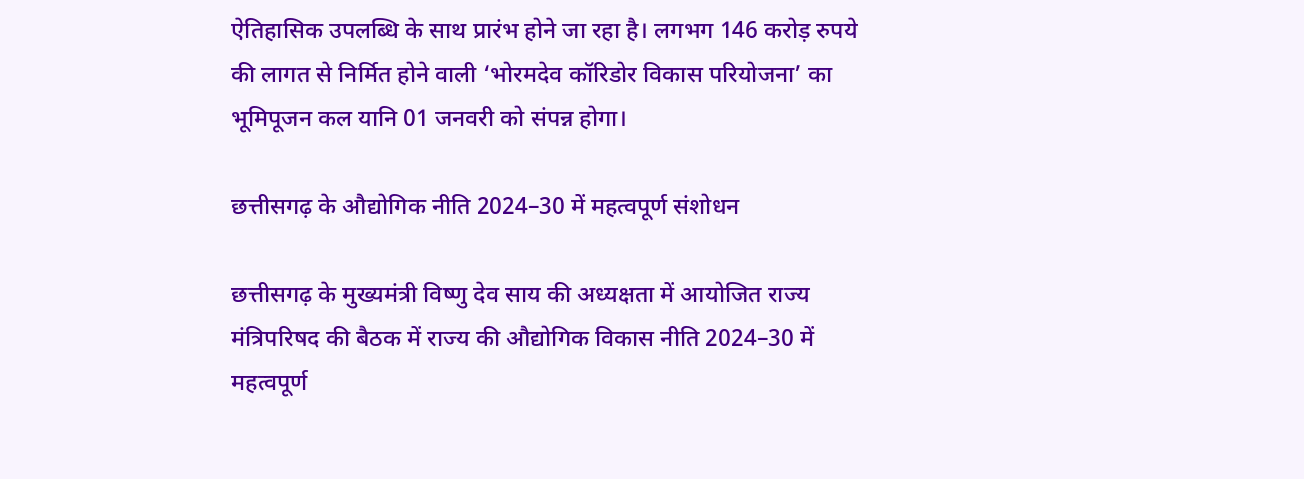ऐतिहासिक उपलब्धि के साथ प्रारंभ होने जा रहा है। लगभग 146 करोड़ रुपये की लागत से निर्मित होने वाली ‘भोरमदेव कॉरिडोर विकास परियोजना’ का भूमिपूजन कल यानि 01 जनवरी को संपन्न होगा।

छत्तीसगढ़ के औद्योगिक नीति 2024–30 में महत्वपूर्ण संशोधन

छत्तीसगढ़ के मुख्यमंत्री विष्णु देव साय की अध्यक्षता में आयोजित राज्य मंत्रिपरिषद की बैठक में राज्य की औद्योगिक विकास नीति 2024–30 में महत्वपूर्ण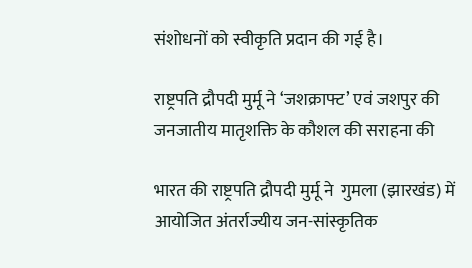संशोधनों को स्वीकृति प्रदान की गई है।

राष्ट्रपति द्रौपदी मुर्मू ने ‘जशक्राफ्ट’ एवं जशपुर की जनजातीय मातृशक्ति के कौशल की सराहना की

भारत की राष्ट्रपति द्रौपदी मुर्मू ने  गुमला (झारखंड) में आयोजित अंतर्राज्यीय जन-सांस्कृतिक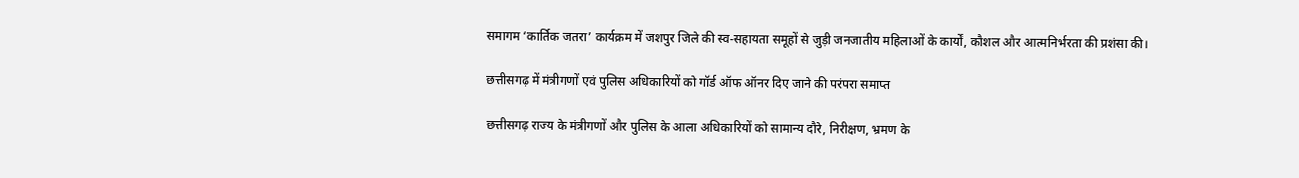समागम ‘कार्तिक जतरा’ कार्यक्रम में जशपुर जिले की स्व-सहायता समूहों से जुड़ी जनजातीय महिलाओं के कार्यों, कौशल और आत्मनिर्भरता की प्रशंसा की।

छत्तीसगढ़ में मंत्रीगणों एवं पुलिस अधिकारियों को गॉर्ड ऑफ ऑनर दिए जाने की परंपरा समाप्त

छत्तीसगढ़ राज्य के मंत्रीगणों और पुलिस के आला अधिकारियों को सामान्य दौरे, निरीक्षण, भ्रमण के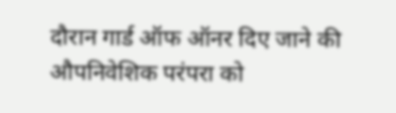दौरान गार्ड ऑफ ऑनर दिए जाने की औपनिवेशिक परंपरा को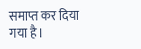समाप्त कर दिया गया है।